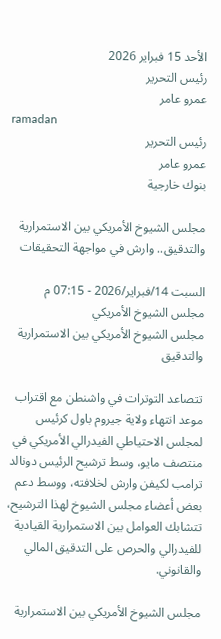الأحد 15 فبراير 2026
رئيس التحرير
عمرو عامر
ramadan
رئيس التحرير
عمرو عامر
بنوك خارجية

مجلس الشيوخ الأمريكي بين الاستمرارية والتدقيق.. وارش في مواجهة التحقيقات

السبت 14/فبراير/2026 - 07:15 م
مجلس الشيوخ الأمريكي
مجلس الشيوخ الأمريكي بين الاستمرارية والتدقيق

تتصاعد التوترات في واشنطن مع اقتراب موعد انتهاء ولاية جيروم باول كرئيس لمجلس الاحتياطي الفيدرالي الأمريكي في منتصف مايو، وسط ترشيح الرئيس دونالد ترامب لكيفن وارش لخلافته، ووسط دعم بعض أعضاء مجلس الشيوخ لهذا الترشيح، تتشابك العوامل بين الاستمرارية القيادية للفيدرالي والحرص على التدقيق المالي والقانوني.

مجلس الشيوخ الأمريكي بين الاستمرارية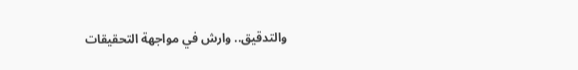والتدقيق.. وارش في مواجهة التحقيقات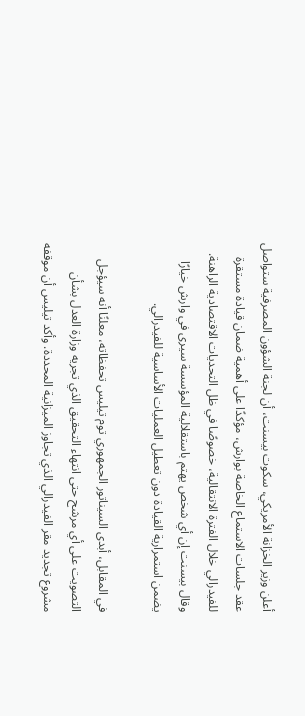أعلن وزير الخزانة الأمريكي، سكوت بيسنت، أن لجنة الشؤون المصرفية ستواصل عقد جلسات الاستماع الخاصة بوارش، مؤكدًا على أهمية ضمان قيادة مستقرة للفيدرالي خلال الفترة الانتقالية، خصوصًا في ظل التحديات الاقتصادية الراهنة. وقال بيسنت إن أي شخص يهتم باستقلالية المؤسسة سيرى في وارش خيارًا يضمن استمرارية القيادة دون تعطيل العمليات الأساسية للفيدرالي.

في المقابل، أبدى السيناتور الجمهوري توم تيليس تحفظاته، معلنًا أنه سيؤجل التصويت على أي مرشح حتى انتهاء التحقيق الذي تجريه وزارة العدل بشأن مشروع تجديد مقر الفيدرالي الذي تجاوز الميزانية المحددة. وأكد تيليس أن موقفه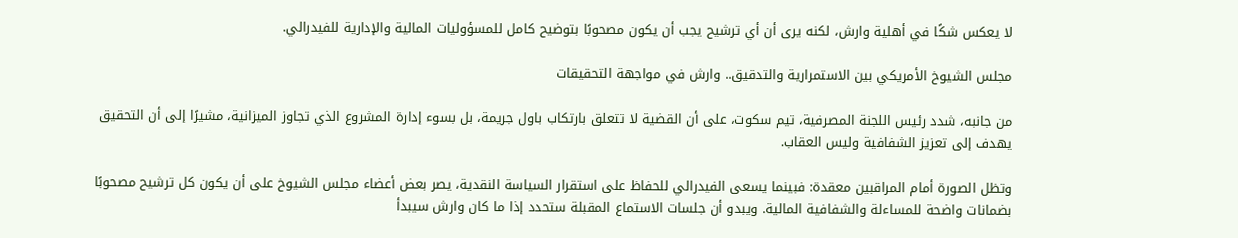لا يعكس شكًا في أهلية وارش، لكنه يرى أن أي ترشيح يجب أن يكون مصحوبًا بتوضيح كامل للمسؤوليات المالية والإدارية للفيدرالي.

مجلس الشيوخ الأمريكي بين الاستمرارية والتدقيق.. وارش في مواجهة التحقيقات

من جانبه، شدد رئيس اللجنة المصرفية، تيم سكوت، على أن القضية لا تتعلق بارتكاب باول جريمة، بل بسوء إدارة المشروع الذي تجاوز الميزانية، مشيرًا إلى أن التحقيق يهدف إلى تعزيز الشفافية وليس العقاب.

وتظل الصورة أمام المراقبين معقدة: فبينما يسعى الفيدرالي للحفاظ على استقرار السياسة النقدية، يصر بعض أعضاء مجلس الشيوخ على أن يكون كل ترشيح مصحوبًا بضمانات واضحة للمساءلة والشفافية المالية. ويبدو أن جلسات الاستماع المقبلة ستحدد إذا ما كان وارش سيبدأ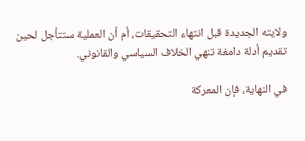ولايته الجديدة قبل انتهاء التحقيقات، أم أن العملية ستتأجل لحين تقديم أدلة دامغة تنهي الخلاف السياسي والقانوني.

في النهاية، فإن المعركة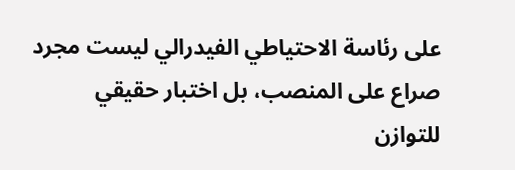على رئاسة الاحتياطي الفيدرالي ليست مجرد صراع على المنصب، بل اختبار حقيقي للتوازن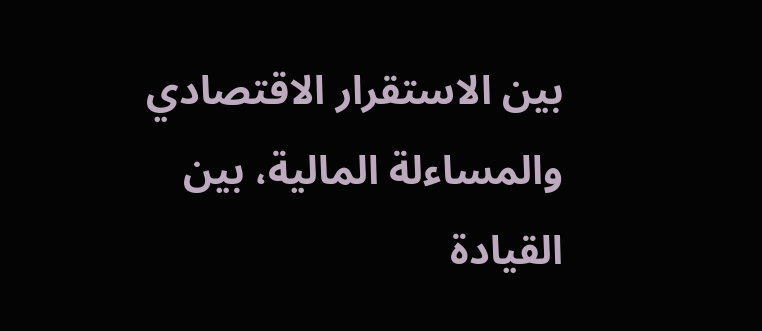بين الاستقرار الاقتصادي والمساءلة المالية، بين القيادة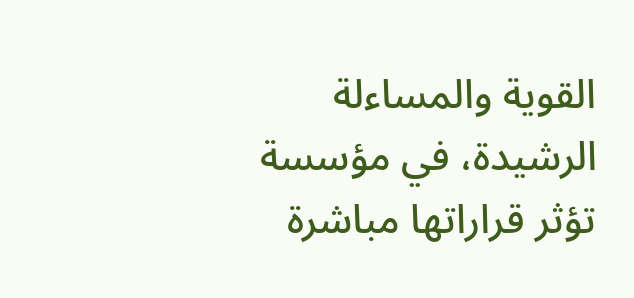القوية والمساءلة الرشيدة، في مؤسسة تؤثر قراراتها مباشرة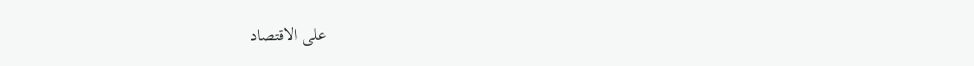على الاقتصاد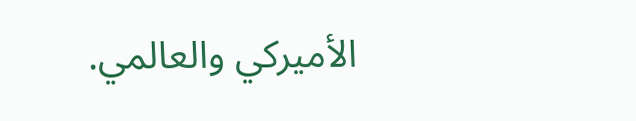الأميركي والعالمي.